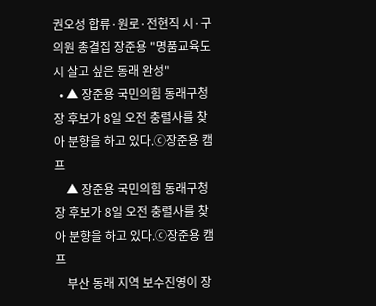권오성 합류·원로·전현직 시·구의원 총결집 장준용 "명품교육도시 살고 싶은 동래 완성"
  • ▲ 장준용 국민의힘 동래구청장 후보가 8일 오전 충렬사를 찾아 분향을 하고 있다.ⓒ장준용 캠프
    ▲ 장준용 국민의힘 동래구청장 후보가 8일 오전 충렬사를 찾아 분향을 하고 있다.ⓒ장준용 캠프
    부산 동래 지역 보수진영이 장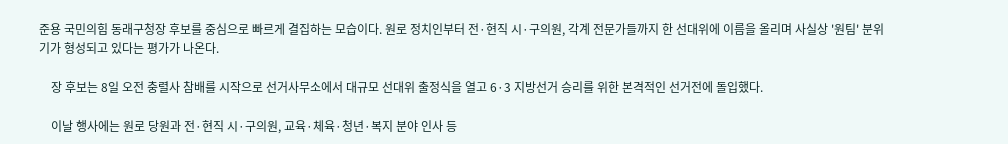준용 국민의힘 동래구청장 후보를 중심으로 빠르게 결집하는 모습이다. 원로 정치인부터 전·현직 시·구의원, 각계 전문가들까지 한 선대위에 이름을 올리며 사실상 '원팀' 분위기가 형성되고 있다는 평가가 나온다.

    장 후보는 8일 오전 충렬사 참배를 시작으로 선거사무소에서 대규모 선대위 출정식을 열고 6·3 지방선거 승리를 위한 본격적인 선거전에 돌입했다.

    이날 행사에는 원로 당원과 전·현직 시·구의원, 교육·체육·청년·복지 분야 인사 등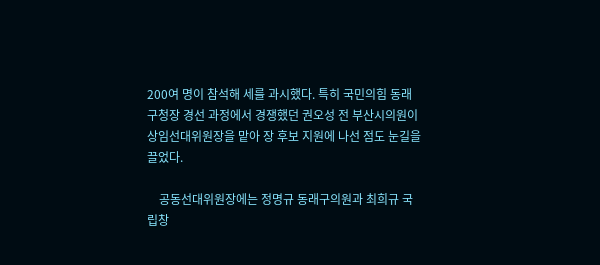200여 명이 참석해 세를 과시했다. 특히 국민의힘 동래구청장 경선 과정에서 경쟁했던 권오성 전 부산시의원이 상임선대위원장을 맡아 장 후보 지원에 나선 점도 눈길을 끌었다.

    공동선대위원장에는 정명규 동래구의원과 최희규 국립창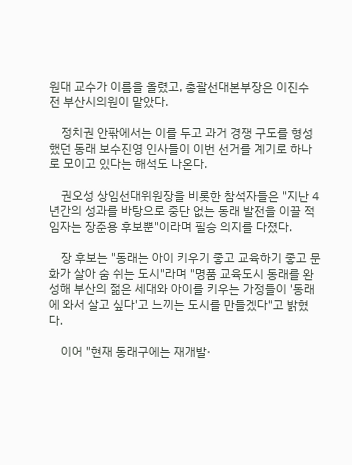원대 교수가 이름을 올렸고, 총괄선대본부장은 이진수 전 부산시의원이 맡았다.

    정치권 안팎에서는 이를 두고 과거 경쟁 구도를 형성했던 동래 보수진영 인사들이 이번 선거를 계기로 하나로 모이고 있다는 해석도 나온다.

    권오성 상임선대위원장을 비롯한 참석자들은 "지난 4년간의 성과를 바탕으로 중단 없는 동래 발전을 이끌 적임자는 장준용 후보뿐"이라며 필승 의지를 다졌다.

    장 후보는 "동래는 아이 키우기 좋고 교육하기 좋고 문화가 살아 숨 쉬는 도시"라며 "명품 교육도시 동래를 완성해 부산의 젊은 세대와 아이를 키우는 가정들이 '동래에 와서 살고 싶다'고 느끼는 도시를 만들겠다"고 밝혔다.

    이어 "현재 동래구에는 재개발·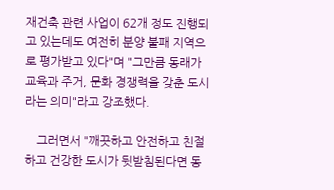재건축 관련 사업이 62개 정도 진행되고 있는데도 여전히 분양 불패 지역으로 평가받고 있다"며 "그만큼 동래가 교육과 주거, 문화 경쟁력을 갖춘 도시라는 의미"라고 강조했다.

    그러면서 "깨끗하고 안전하고 친절하고 건강한 도시가 뒷받침된다면 동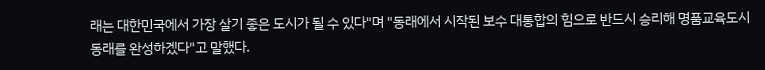래는 대한민국에서 가장 살기 좋은 도시가 될 수 있다"며 "동래에서 시작된 보수 대통합의 힘으로 반드시 승리해 명품교육도시 동래를 완성하겠다"고 말했다.